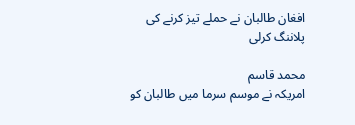افغان طالبان نے حملے تیز کرنے کی پلاننگ کرلی

محمد قاسم
امریکہ نے موسم سرما میں طالبان کو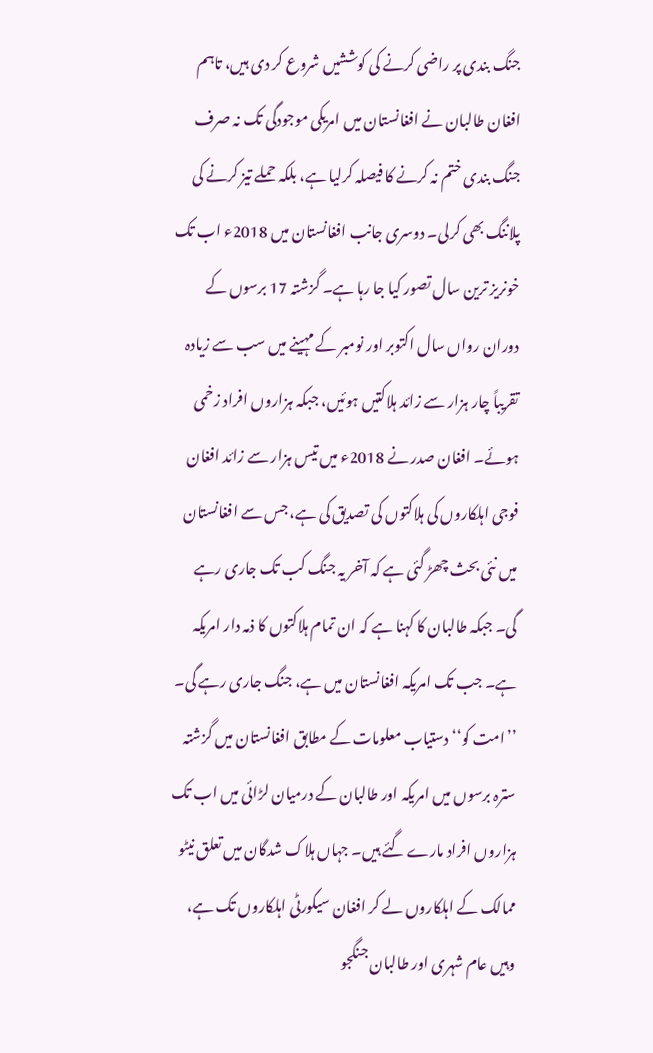جنگ بندی پر راضی کرنے کی کوششیں شروع کر دی ہیں، تاہم افغان طالبان نے افغانستان میں امریکی موجودگی تک نہ صرف جنگ بندی ختم نہ کرنے کا فیصلہ کرلیا ہے، بلکہ حملے تیز کرنے کی پلاننگ بھی کرلی۔ دوسری جانب افغانستان میں 2018ء اب تک خونریز ترین سال تصور کیا جا رہا ہے۔ گزشتہ 17 برسوں کے دوران رواں سال اکتوبر اور نومبر کے مہینے میں سب سے زیادہ تقریباً چار ہزار سے زائد ہلاکتیں ہوئیں، جبکہ ہزاروں افراد زخمی ہوئے۔ افغان صدر نے 2018ء میں تیس ہزار سے زائد افغان فوجی اہلکاروں کی ہلاکتوں کی تصدیق کی ہے، جس سے افغانستان میں نئی بحث چھڑ گئی ہے کہ آخر یہ جنگ کب تک جاری رہے گی۔ جبکہ طالبان کا کہنا ہے کہ ان تمام ہلاکتوں کا ذمہ دار امریکہ ہے۔ جب تک امریکہ افغانستان میں ہے، جنگ جاری رہے گی۔
’’امت کو‘‘ دستیاب معلومات کے مطابق افغانستان میں گزشتہ سترہ برسوں میں امریکہ اور طالبان کے درمیان لڑائی میں اب تک ہزاروں افراد مارے گئے ہیں۔ جہاں ہلاک شدگان میں تعلق نیٹو ممالک کے اہلکاروں لے کر افغان سیکورٹی اہلکاروں تک ہے، وہیں عام شہری اور طالبان جنگجو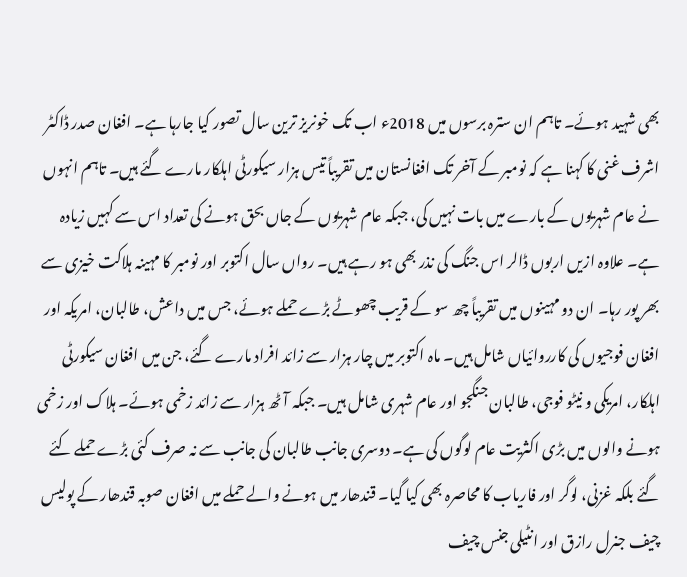بھی شہید ہوئے۔ تاہم ان سترہ برسوں میں 2018ء اب تک خونریز ترین سال تصور کیا جارہا ہے۔ افغان صدر ڈاکٹر اشرف غنی کا کہنا ہے کہ نومبر کے آخر تک افغانستان میں تقریباً تیس ہزار سیکورٹی اہلکار مارے گئے ہیں۔ تاہم انہوں نے عام شہریوں کے بارے میں بات نہیں کی، جبکہ عام شہریوں کے جاں بحق ہونے کی تعداد اس سے کہیں زیادہ ہے۔ علاوہ ازیں اربوں ڈالر اس جنگ کی نذر بھی ہو رہے ہیں۔ رواں سال اکتوبر اور نومبر کا مہینہ ہلاکت خیزی سے بھر پور رہا۔ ان دو مہینوں میں تقریباً چھ سو کے قریب چھوٹے بڑے حملے ہوئے، جس میں داعش، طالبان، امریکہ اور افغان فوجیوں کی کارروائیاں شامل ہیں۔ ماہ اکتوبر میں چار ہزار سے زائد افراد مارے گئے، جن میں افغان سیکورٹی اہلکار، امریکی و نیٹو فوجی، طالبان جنگجو اور عام شہری شامل ہیں۔ جبکہ آٹھ ہزار سے زائد زخمی ہوئے۔ ہلاک اور زخمی ہونے والوں میں بڑی اکثریت عام لوگوں کی ہے۔ دوسری جانب طالبان کی جانب سے نہ صرف کئی بڑے حملے کئے گئے بلکہ غزنی، لوگر اور فاریاب کا محاصرہ بھی کیا گیا۔ قندھار میں ہونے والے حملے میں افغان صوبہ قندھار کے پولیس چیف جنرل رازق اور انٹیلی جنس چیف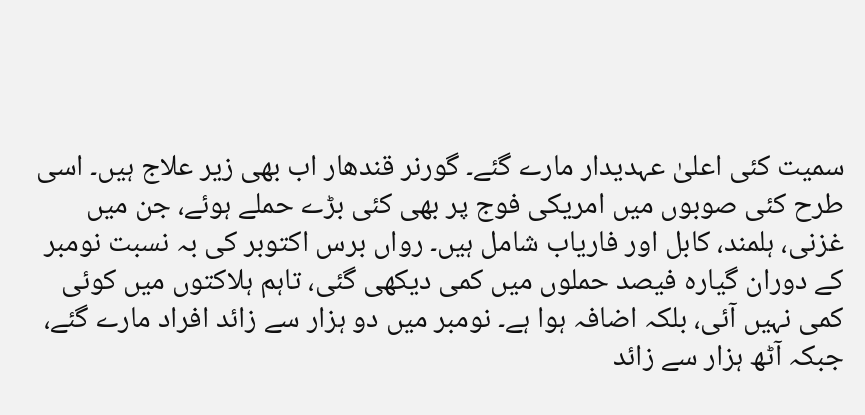سمیت کئی اعلیٰ عہدیدار مارے گئے۔ گورنر قندھار اب بھی زیر علاج ہیں۔ اسی طرح کئی صوبوں میں امریکی فوج پر بھی کئی بڑے حملے ہوئے، جن میں غزنی، ہلمند، کابل اور فاریاب شامل ہیں۔ رواں برس اکتوبر کی بہ نسبت نومبر کے دوران گیارہ فیصد حملوں میں کمی دیکھی گئی، تاہم ہلاکتوں میں کوئی کمی نہیں آئی، بلکہ اضافہ ہوا ہے۔ نومبر میں دو ہزار سے زائد افراد مارے گئے، جبکہ آٹھ ہزار سے زائد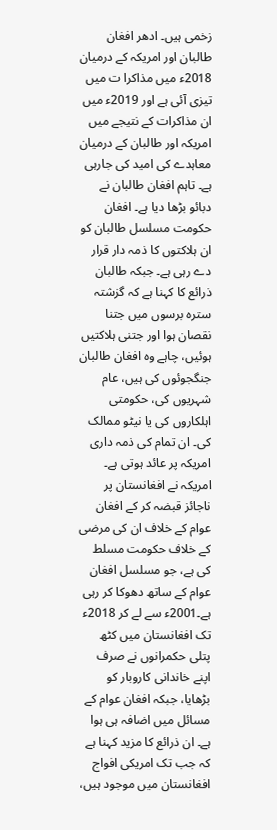زخمی ہیں۔ ادھر افغان طالبان اور امریکہ کے درمیان 2018ء میں مذاکرا ت میں تیزی آئی ہے اور 2019ء میں ان مذاکرات کے نتیجے میں امریکہ اور طالبان کے درمیان معاہدے کی امید کی جارہی ہے۔ تاہم افغان طالبان نے دبائو بڑھا دیا ہے۔ افغان حکومت مسلسل طالبان کو ان ہلاکتوں کا ذمہ دار قرار دے رہی ہے۔ جبکہ طالبان ذرائع کا کہنا ہے کہ گزشتہ سترہ برسوں میں جتنا نقصان ہوا اور جتنی ہلاکتیں ہوئیں، چاہے وہ افغان طالبان جنگجوئوں کی ہیں، عام شہریوں کی، حکومتی اہلکاروں کی یا نیٹو ممالک کی۔ ان تمام کی ذمہ داری امریکہ پر عائد ہوتی ہے۔ امریکہ نے افغانستان پر ناجائز قبضہ کر کے افغان عوام کے خلاف ان کی مرضی کے خلاف حکومت مسلط کی ہے، جو مسلسل افغان عوام کے ساتھ دھوکا کر رہی ہے۔2001ء سے لے کر 2018ء تک افغانستان میں کٹھ پتلی حکمرانوں نے صرف اپنے خاندانی کاروبار کو بڑھایا، جبکہ افغان عوام کے مسائل میں اضافہ ہی ہوا ہے۔ ان ذرائع کا مزید کہنا ہے کہ جب تک امریکی افواج افغانستان میں موجود ہیں،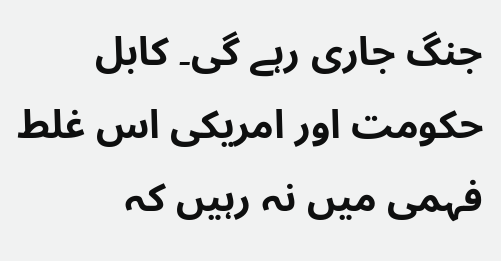جنگ جاری رہے گی۔ کابل حکومت اور امریکی اس غلط فہمی میں نہ رہیں کہ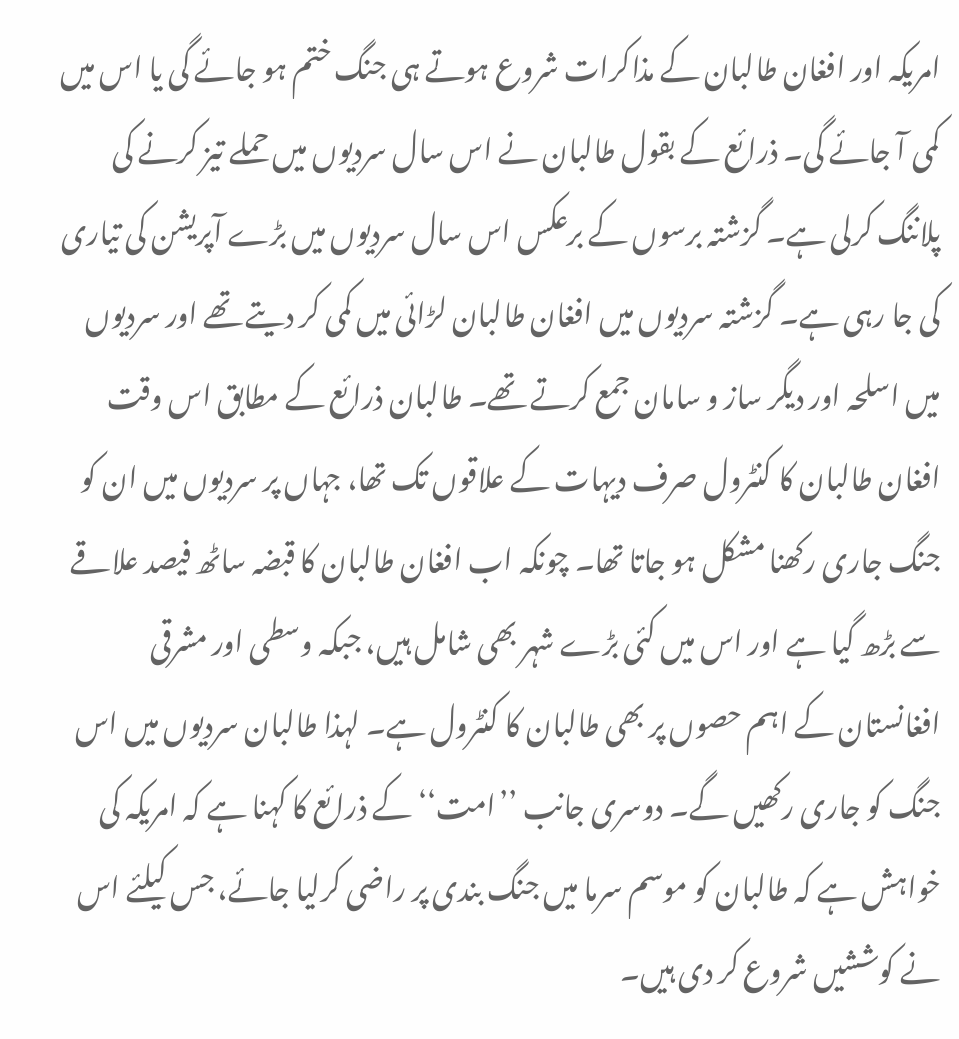امریکہ اور افغان طالبان کے مذاکرات شروع ہوتے ہی جنگ ختم ہو جائے گی یا اس میں کمی آ جائے گی۔ ذرائع کے بقول طالبان نے اس سال سردیوں میں حملے تیز کرنے کی پلاننگ کرلی ہے۔ گزشتہ برسوں کے برعکس اس سال سردیوں میں بڑے آپریشن کی تیاری کی جا رہی ہے۔ گزشتہ سردیوں میں افغان طالبان لڑائی میں کمی کر دیتے تھے اور سردیوں میں اسلحہ اور دیگر ساز و سامان جمع کرتے تھے۔ طالبان ذرائع کے مطابق اس وقت افغان طالبان کا کنٹرول صرف دیہات کے علاقوں تک تھا، جہاں پر سردیوں میں ان کو جنگ جاری رکھنا مشکل ہو جاتا تھا۔ چونکہ اب افغان طالبان کا قبضہ ساٹھ فیصد علاقے سے بڑھ گیا ہے اور اس میں کئی بڑے شہر بھی شامل ہیں، جبکہ وسطی اور مشرقی افغانستان کے اہم حصوں پر بھی طالبان کا کنٹرول ہے۔ لہذا طالبان سردیوں میں اس جنگ کو جاری رکھیں گے۔ دوسری جانب ’’امت‘‘ کے ذرائع کا کہنا ہے کہ امریکہ کی خواہش ہے کہ طالبان کو موسم سرما میں جنگ بندی پر راضی کرلیا جائے، جس کیلئے اس نے کوششیں شروع کر دی ہیں۔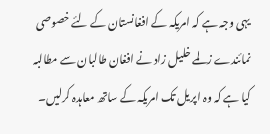یہی وجہ ہے کہ امریکہ کے افغانستان کے لئے خصوصی نمائندے زلمے خلیل زاد نے افغان طالبان سے مطالبہ کیا ہے کہ وہ اپریل تک امریکہ کے ساتھ معاہدہ کرلیں۔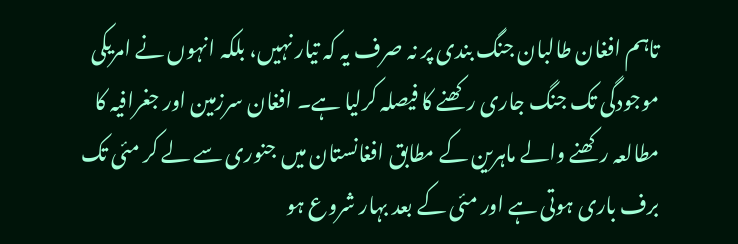تاہم افغان طالبان جنگ بندی پر نہ صرف یہ کہ تیار نہیں، بلکہ انہوں نے امریکی موجودگی تک جنگ جاری رکھنے کا فیصلہ کرلیا ہے۔ افغان سرزمین اور جغرافیہ کا مطالعہ رکھنے والے ماہرین کے مطابق افغانستان میں جنوری سے لے کر مئی تک برف باری ہوتی ہے اور مئی کے بعد بہار شروع ہو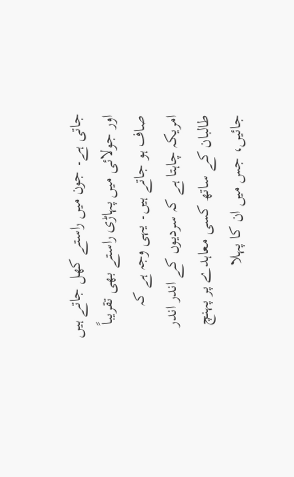جاتی ہے۔ جون میں راستے کھل جاتے ہیں اور جولائی میں پہاڑی راستے بھی تقریباً صاف ہو جاتے ہیں۔ یہی وجہ ہے کہ امریکہ چاہتا ہے کہ سردیوں کے اندر اندر طالبان کے ساتھ کسی معاہدے پر پہنچ جائیں، جس میں ان کا پہلا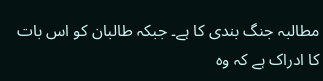مطالبہ جنگ بندی کا ہے۔ جبکہ طالبان کو اس بات کا ادراک ہے کہ وہ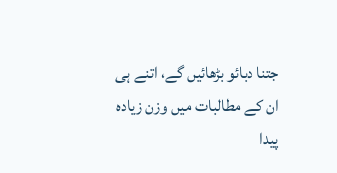جتنا دبائو بڑھائیں گے، اتنے ہی ان کے مطالبات میں وزن زیادہ پیدا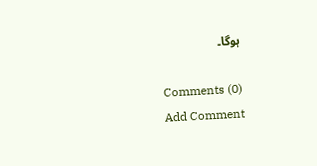ہوگا۔

Comments (0)
Add Comment